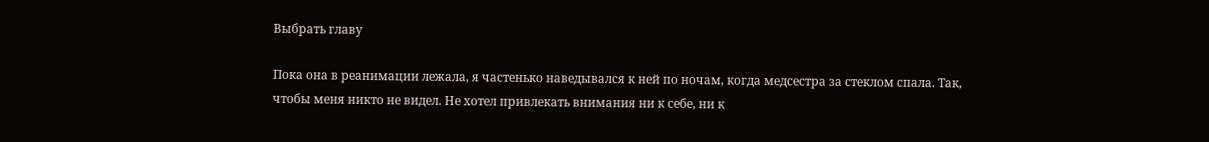Выбрать главу

Пока она в реанимации лежала, я частенько наведывался к ней по ночам, когда медсестра за стеклом спала. Так, чтобы меня никто не видел. Не хотел привлекать внимания ни к себе, ни к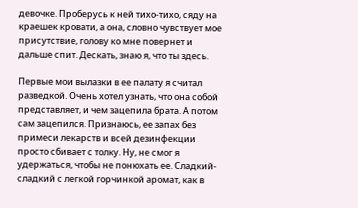девочке. Проберусь к ней тихо-тихо, сяду на краешек кровати, а она, словно чувствует мое присутствие, голову ко мне повернет и дальше спит. Дескать, знаю я, что ты здесь.

Первые мои вылазки в ее палату я считал разведкой. Очень хотел узнать, что она собой представляет, и чем зацепила брата. А потом сам зацепился. Признаюсь, ее запах без примеси лекарств и всей дезинфекции просто сбивает с толку. Ну, не смог я удержаться, чтобы не понюхать ее. Сладкий-сладкий с легкой горчинкой аромат, как в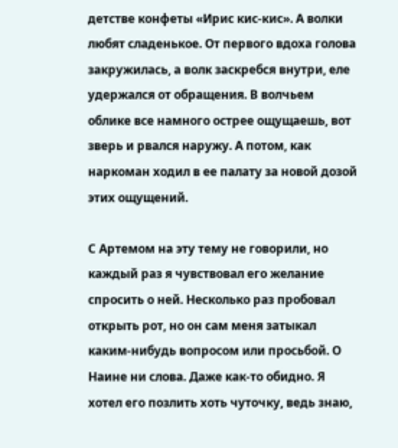детстве конфеты «Ирис кис-кис». А волки любят сладенькое. От первого вдоха голова закружилась, а волк заскребся внутри, еле удержался от обращения. В волчьем облике все намного острее ощущаешь, вот зверь и рвался наружу. А потом, как наркоман ходил в ее палату за новой дозой этих ощущений.

С Артемом на эту тему не говорили, но каждый раз я чувствовал его желание спросить о ней. Несколько раз пробовал открыть рот, но он сам меня затыкал каким-нибудь вопросом или просьбой. О Наине ни слова. Даже как-то обидно. Я хотел его позлить хоть чуточку, ведь знаю,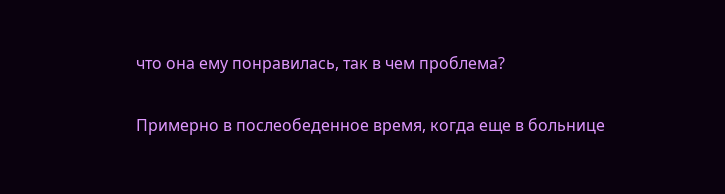что она ему понравилась, так в чем проблема?

Примерно в послеобеденное время, когда еще в больнице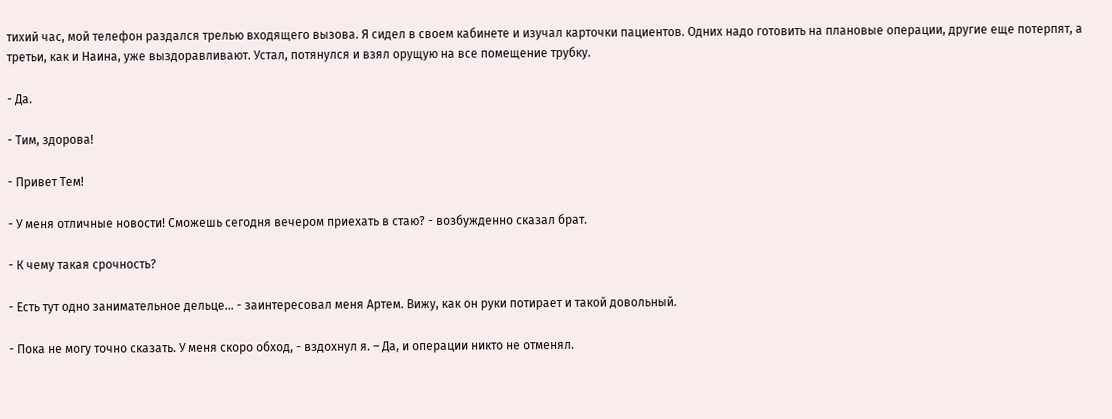тихий час, мой телефон раздался трелью входящего вызова. Я сидел в своем кабинете и изучал карточки пациентов. Одних надо готовить на плановые операции, другие еще потерпят, а третьи, как и Наина, уже выздоравливают. Устал, потянулся и взял орущую на все помещение трубку.

- Да.

- Тим, здорова!

- Привет Тем!

- У меня отличные новости! Сможешь сегодня вечером приехать в стаю? - возбужденно сказал брат.

- К чему такая срочность?

- Есть тут одно занимательное дельце… - заинтересовал меня Артем. Вижу, как он руки потирает и такой довольный.

- Пока не могу точно сказать. У меня скоро обход, - вздохнул я. – Да, и операции никто не отменял.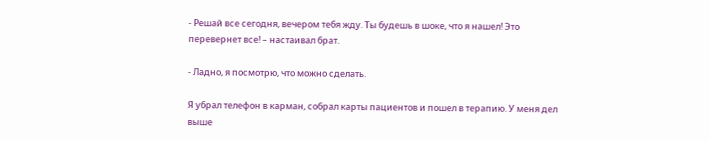- Решай все сегодня, вечером тебя жду. Ты будешь в шоке, что я нашел! Это перевернет все! – настаивал брат.

- Ладно, я посмотрю, что можно сделать.

Я убрал телефон в карман, собрал карты пациентов и пошел в терапию. У меня дел выше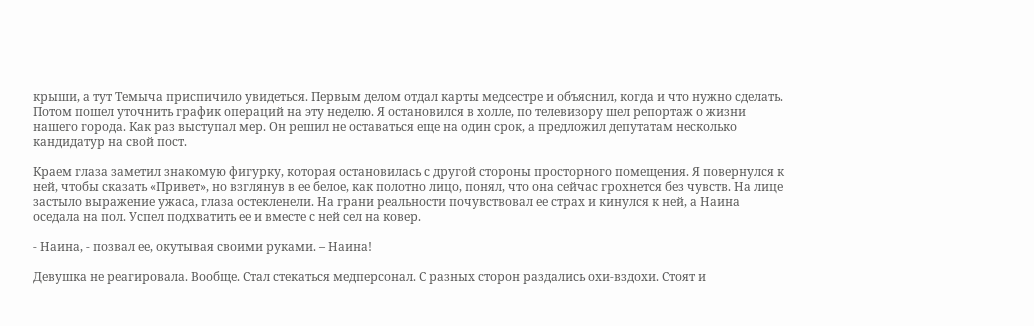крыши, а тут Темыча приспичило увидеться. Первым делом отдал карты медсестре и объяснил, когда и что нужно сделать. Потом пошел уточнить график операций на эту неделю. Я остановился в холле, по телевизору шел репортаж о жизни нашего города. Как раз выступал мер. Он решил не оставаться еще на один срок, а предложил депутатам несколько кандидатур на свой пост.

Краем глаза заметил знакомую фигурку, которая остановилась с другой стороны просторного помещения. Я повернулся к ней, чтобы сказать «Привет», но взглянув в ее белое, как полотно лицо, понял, что она сейчас грохнется без чувств. На лице застыло выражение ужаса, глаза остекленели. На грани реальности почувствовал ее страх и кинулся к ней, а Наина оседала на пол. Успел подхватить ее и вместе с ней сел на ковер.

- Наина, - позвал ее, окутывая своими руками. – Наина!

Девушка не реагировала. Вообще. Стал стекаться медперсонал. С разных сторон раздались охи-вздохи. Стоят и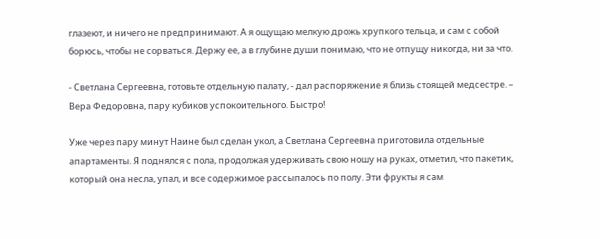глазеют, и ничего не предпринимают. А я ощущаю мелкую дрожь хрупкого тельца, и сам с собой борюсь, чтобы не сорваться. Держу ее, а в глубине души понимаю, что не отпущу никогда, ни за что.

- Светлана Сергеевна, готовьте отдельную палату, - дал распоряжение я близь стоящей медсестре. – Вера Федоровна, пару кубиков успокоительного. Быстро!

Уже через пару минут Наине был сделан укол, а Светлана Сергеевна приготовила отдельные апартаменты. Я поднялся с пола, продолжая удерживать свою ношу на руках, отметил, что пакетик, который она несла, упал, и все содержимое рассыпалось по полу. Эти фрукты я сам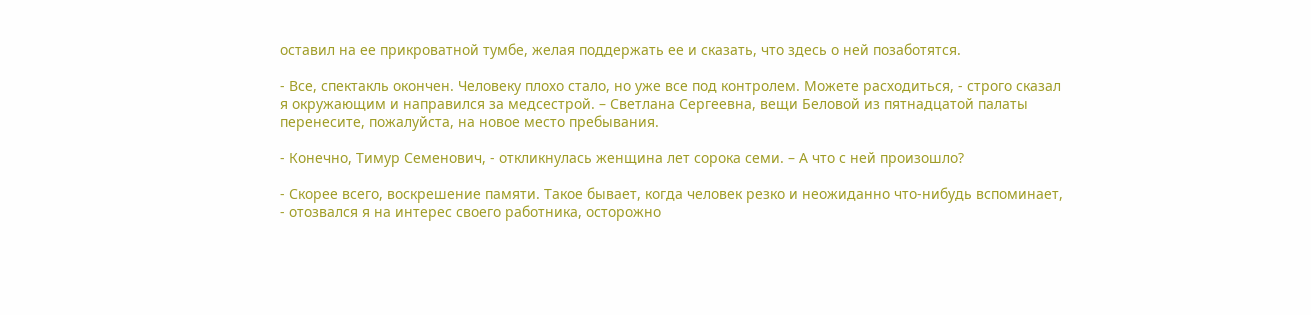оставил на ее прикроватной тумбе, желая поддержать ее и сказать, что здесь о ней позаботятся.

- Все, спектакль окончен. Человеку плохо стало, но уже все под контролем. Можете расходиться, - строго сказал я окружающим и направился за медсестрой. – Светлана Сергеевна, вещи Беловой из пятнадцатой палаты перенесите, пожалуйста, на новое место пребывания.

- Конечно, Тимур Семенович, - откликнулась женщина лет сорока семи. – А что с ней произошло?

- Скорее всего, воскрешение памяти. Такое бывает, когда человек резко и неожиданно что-нибудь вспоминает, - отозвался я на интерес своего работника, осторожно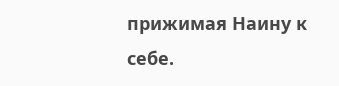прижимая Наину к себе.